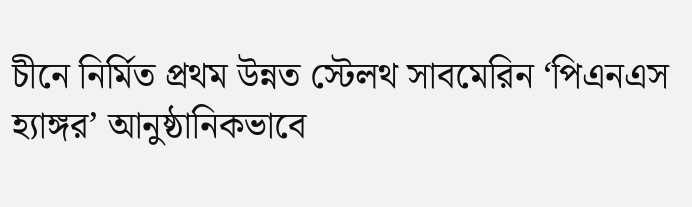চীনে নির্মিত প্রথম উন্নত স্টেলথ সাবমেরিন ‘পিএনএস হ্যাঙ্গর’ আনুষ্ঠানিকভাবে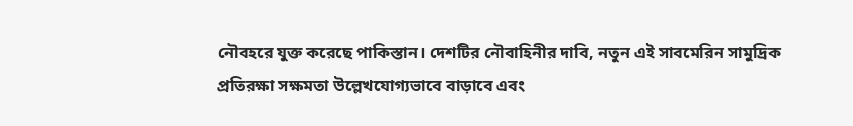নৌবহরে যুক্ত করেছে পাকিস্তান। দেশটির নৌবাহিনীর দাবি, নতুন এই সাবমেরিন সামুদ্রিক প্রতিরক্ষা সক্ষমতা উল্লেখযোগ্যভাবে বাড়াবে এবং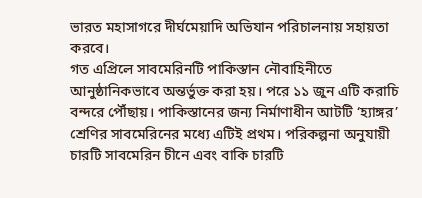ভারত মহাসাগরে দীর্ঘমেয়াদি অভিযান পরিচালনায় সহায়তা করবে।
গত এপ্রিলে সাবমেরিনটি পাকিস্তান নৌবাহিনীতে আনুষ্ঠানিকভাবে অন্তর্ভুক্ত করা হয়। পরে ১১ জুন এটি করাচি বন্দরে পৌঁছায়। পাকিস্তানের জন্য নির্মাণাধীন আটটি ‘হ্যাঙ্গর’ শ্রেণির সাবমেরিনের মধ্যে এটিই প্রথম। পরিকল্পনা অনুযায়ী চারটি সাবমেরিন চীনে এবং বাকি চারটি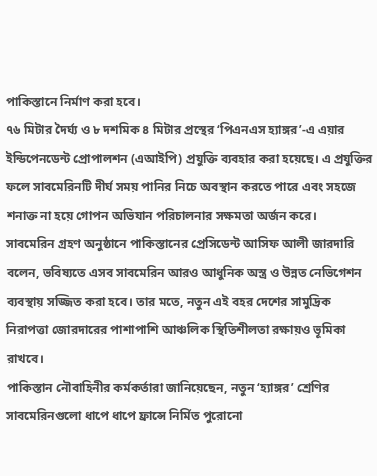পাকিস্তানে নির্মাণ করা হবে।
৭৬ মিটার দৈর্ঘ্য ও ৮ দশমিক ৪ মিটার প্রস্থের ‘পিএনএস হ্যাঙ্গর’-এ এয়ার ইন্ডিপেনডেন্ট প্রোপালশন (এআইপি) প্রযুক্তি ব্যবহার করা হয়েছে। এ প্রযুক্তির ফলে সাবমেরিনটি দীর্ঘ সময় পানির নিচে অবস্থান করতে পারে এবং সহজে শনাক্ত না হয়ে গোপন অভিযান পরিচালনার সক্ষমতা অর্জন করে।
সাবমেরিন গ্রহণ অনুষ্ঠানে পাকিস্তানের প্রেসিডেন্ট আসিফ আলী জারদারি বলেন, ভবিষ্যতে এসব সাবমেরিন আরও আধুনিক অস্ত্র ও উন্নত নেভিগেশন ব্যবস্থায় সজ্জিত করা হবে। তার মতে, নতুন এই বহর দেশের সামুদ্রিক নিরাপত্তা জোরদারের পাশাপাশি আঞ্চলিক স্থিতিশীলতা রক্ষায়ও ভূমিকা রাখবে।
পাকিস্তান নৌবাহিনীর কর্মকর্তারা জানিয়েছেন, নতুন ‘হ্যাঙ্গর’ শ্রেণির সাবমেরিনগুলো ধাপে ধাপে ফ্রান্সে নির্মিত পুরোনো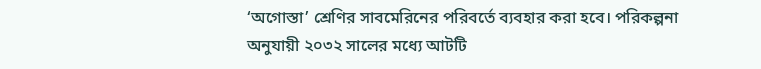‘অগোস্তা’ শ্রেণির সাবমেরিনের পরিবর্তে ব্যবহার করা হবে। পরিকল্পনা অনুযায়ী ২০৩২ সালের মধ্যে আটটি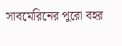সাবমেরিনের পুরো বহর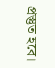প্রস্তুত হবে।